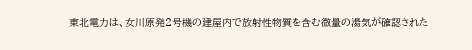東北電力は、女川原発2号機の建屋内で放射性物質を含む微量の湯気が確認された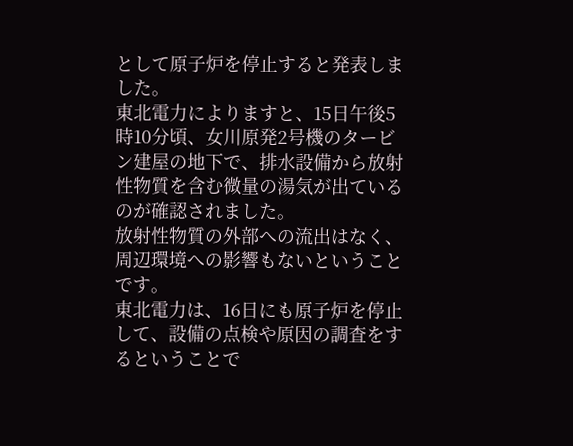として原子炉を停止すると発表しました。
東北電力によりますと、15日午後5時10分頃、女川原発2号機のタービン建屋の地下で、排水設備から放射性物質を含む微量の湯気が出ているのが確認されました。
放射性物質の外部への流出はなく、周辺環境への影響もないということです。
東北電力は、16日にも原子炉を停止して、設備の点検や原因の調査をするということで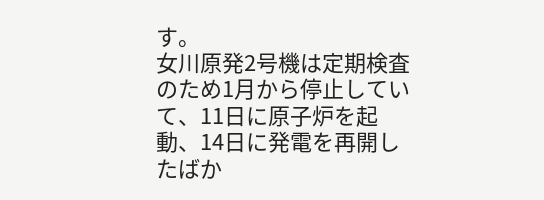す。
女川原発2号機は定期検査のため1月から停止していて、11日に原子炉を起動、14日に発電を再開したばか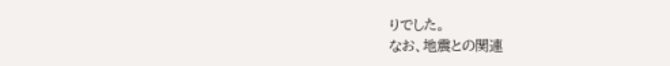りでした。
なお、地震との関連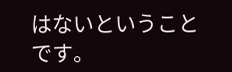はないということです。